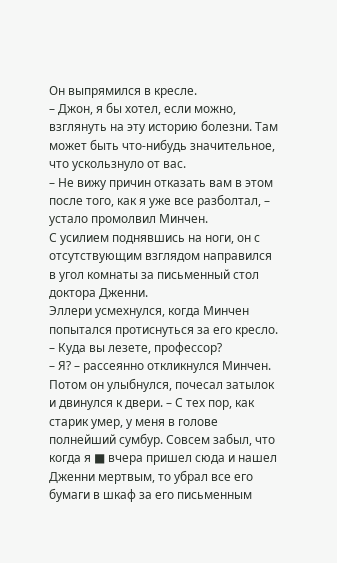Он выпрямился в кресле.
– Джон, я бы хотел, если можно, взглянуть на эту историю болезни. Там может быть что-нибудь значительное, что ускользнуло от вас.
– Не вижу причин отказать вам в этом после того, как я уже все разболтал, – устало промолвил Минчен.
С усилием поднявшись на ноги, он с отсутствующим взглядом направился в угол комнаты за письменный стол доктора Дженни.
Эллери усмехнулся, когда Минчен попытался протиснуться за его кресло.
– Куда вы лезете, профессор?
– Я? – рассеянно откликнулся Минчен. Потом он улыбнулся, почесал затылок и двинулся к двери. – С тех пор, как старик умер, у меня в голове полнейший сумбур. Совсем забыл, что когда я ■ вчера пришел сюда и нашел Дженни мертвым, то убрал все его бумаги в шкаф за его письменным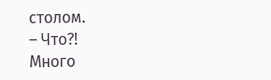столом.
– Что?!
Много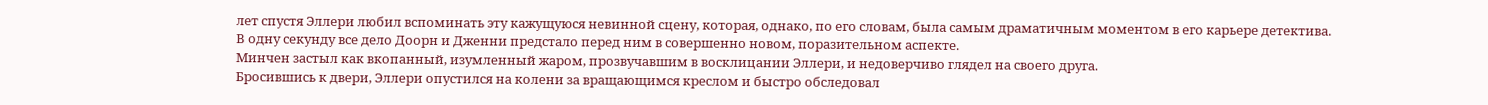лет спустя Эллери любил вспоминать эту кажущуюся невинной сцену, которая, однако, по его словам, была самым драматичным моментом в его карьере детектива.
В одну секунду все дело Доорн и Дженни предстало перед ним в совершенно новом, поразительном аспекте.
Минчен застыл как вкопанный, изумленный жаром, прозвучавшим в восклицании Эллери, и недоверчиво глядел на своего друга.
Бросившись к двери, Эллери опустился на колени за вращающимся креслом и быстро обследовал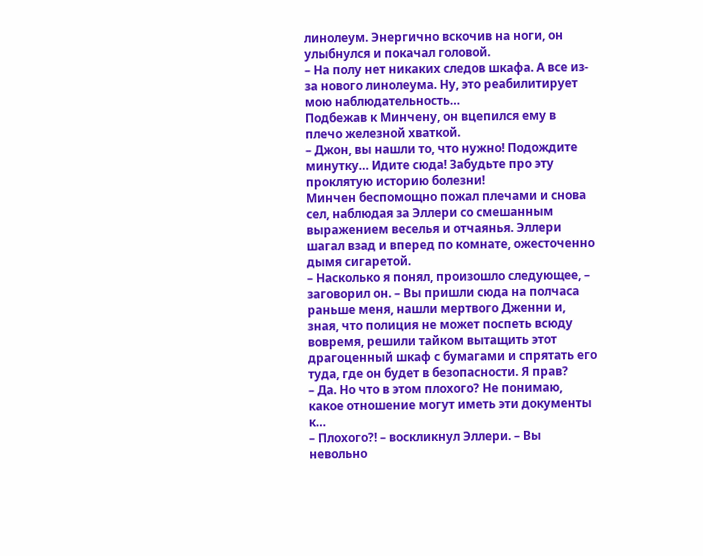линолеум. Энергично вскочив на ноги, он улыбнулся и покачал головой.
– На полу нет никаких следов шкафа. А все из-за нового линолеума. Ну, это реабилитирует мою наблюдательность…
Подбежав к Минчену, он вцепился ему в плечо железной хваткой.
– Джон, вы нашли то, что нужно! Подождите минутку… Идите сюда! Забудьте про эту проклятую историю болезни!
Минчен беспомощно пожал плечами и снова сел, наблюдая за Эллери со смешанным выражением веселья и отчаянья. Эллери шагал взад и вперед по комнате, ожесточенно дымя сигаретой.
– Насколько я понял, произошло следующее, – заговорил он. – Вы пришли сюда на полчаса раньше меня, нашли мертвого Дженни и, зная, что полиция не может поспеть всюду вовремя, решили тайком вытащить этот драгоценный шкаф с бумагами и спрятать его туда, где он будет в безопасности. Я прав?
– Да. Но что в этом плохого? Не понимаю, какое отношение могут иметь эти документы к…
– Плохого?! – воскликнул Эллери. – Вы невольно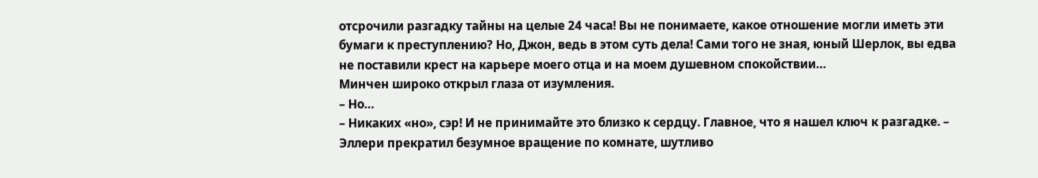отсрочили разгадку тайны на целые 24 часа! Вы не понимаете, какое отношение могли иметь эти бумаги к преступлению? Но, Джон, ведь в этом суть дела! Сами того не зная, юный Шерлок, вы едва не поставили крест на карьере моего отца и на моем душевном спокойствии…
Минчен широко открыл глаза от изумления.
– Но…
– Никаких «но», сэр! И не принимайте это близко к сердцу. Главное, что я нашел ключ к разгадке. – Эллери прекратил безумное вращение по комнате, шутливо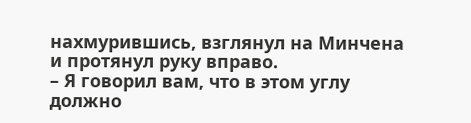нахмурившись, взглянул на Минчена и протянул руку вправо.
– Я говорил вам, что в этом углу должно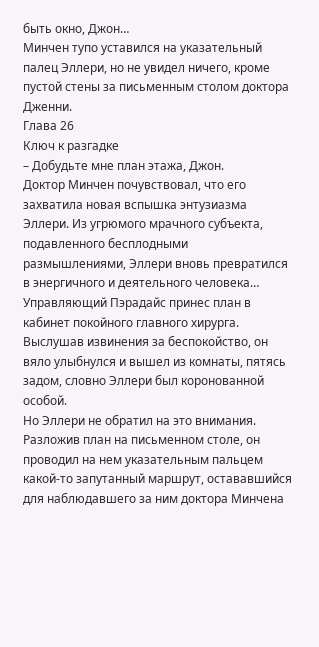быть окно, Джон…
Минчен тупо уставился на указательный палец Эллери, но не увидел ничего, кроме пустой стены за письменным столом доктора Дженни.
Глава 26
Ключ к разгадке
– Добудьте мне план этажа, Джон.
Доктор Минчен почувствовал, что его захватила новая вспышка энтузиазма Эллери. Из угрюмого мрачного субъекта, подавленного бесплодными размышлениями, Эллери вновь превратился в энергичного и деятельного человека…
Управляющий Пэрадайс принес план в кабинет покойного главного хирурга. Выслушав извинения за беспокойство, он вяло улыбнулся и вышел из комнаты, пятясь задом, словно Эллери был коронованной особой.
Но Эллери не обратил на это внимания. Разложив план на письменном столе, он проводил на нем указательным пальцем какой-то запутанный маршрут, остававшийся для наблюдавшего за ним доктора Минчена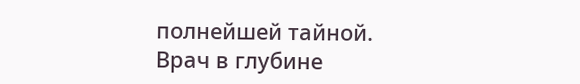полнейшей тайной.
Врач в глубине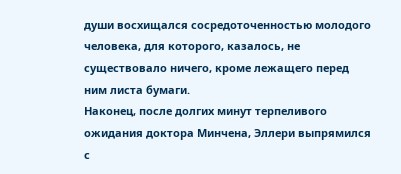души восхищался сосредоточенностью молодого человека, для которого, казалось, не существовало ничего, кроме лежащего перед ним листа бумаги.
Наконец, после долгих минут терпеливого ожидания доктора Минчена, Эллери выпрямился с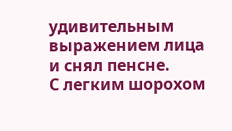удивительным выражением лица и снял пенсне.
С легким шорохом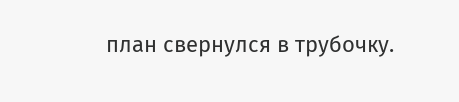план свернулся в трубочку.